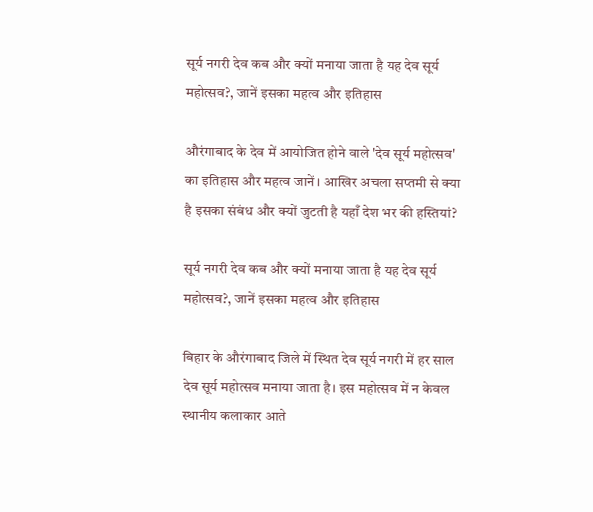सूर्य नगरी देव कब और क्यों मनाया जाता है यह देव सूर्य महोत्सव?, जानें इसका महत्व और इतिहास

औरंगाबाद के देव में आयोजित होने वाले 'देव सूर्य महोत्सव' का इतिहास और महत्व जानें। आखिर अचला सप्तमी से क्या है इसका संबंध और क्यों जुटती है यहाँ देश भर की हस्तियां?

सूर्य नगरी देव कब और क्यों मनाया जाता है यह देव सूर्य महोत्सव?, जानें इसका महत्व और इतिहास

बिहार के औरंगाबाद जिले में स्थित देव सूर्य नगरी में हर साल देव सूर्य महोत्सव मनाया जाता है। इस महोत्सव में न केवल स्थानीय कलाकार आते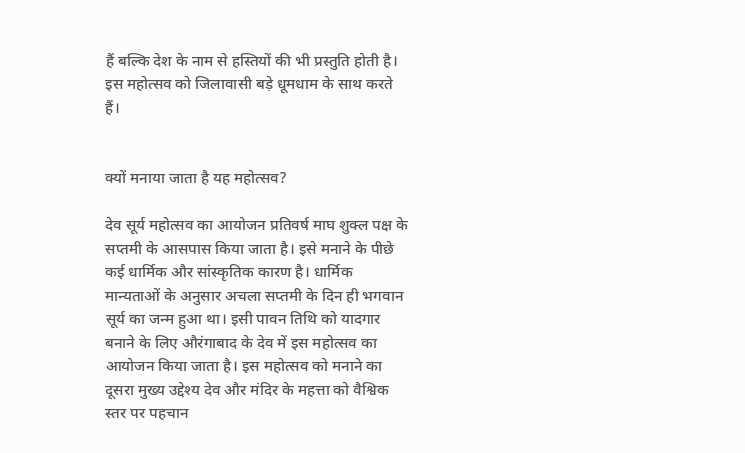हैं बल्कि देश के नाम से हस्तियों की भी प्रस्तुति होती है। इस महोत्सव को जिलावासी बड़े धूमधाम के साथ करते हैं।


क्यों मनाया जाता है यह महोत्सव?

देव सूर्य महोत्सव का आयोजन प्रतिवर्ष माघ शुक्ल पक्ष के सप्तमी के आसपास किया जाता है। इसे मनाने के पीछे कई धार्मिक और सांस्कृतिक कारण है। धार्मिक मान्यताओं के अनुसार अचला सप्तमी के दिन ही भगवान सूर्य का जन्म हुआ था। इसी पावन तिथि को यादगार बनाने के लिए औरंगाबाद के देव में इस महोत्सव का आयोजन किया जाता है। इस महोत्सव को मनाने का दूसरा मुख्य उद्देश्य देव और मंदिर के महत्ता को वैश्विक स्तर पर पहचान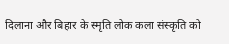दिलाना और बिहार के स्मृति लोक कला संस्कृति को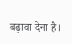बढ़ावा देना है।